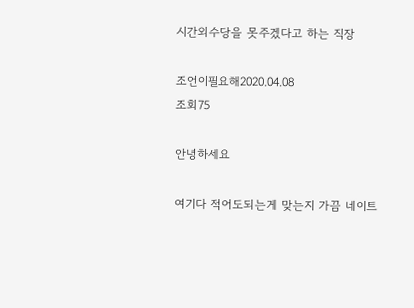시간외수당을 못주겠다고 하는 직장

조언이필요해2020.04.08
조회75

안녕하세요

여기다 적어도되는게 맞는지 가끔 네이트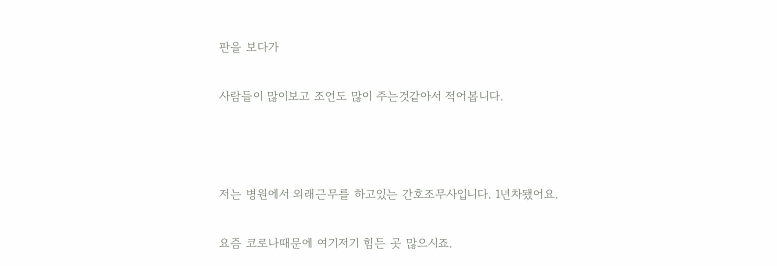판을 보다가

사람들이 많이보고 조언도 많이 주는것같아서 적어봅니다.



저는 병원에서 외래근무를 하고있는 간호조무사입니다. 1년차됐어요.

요즘 코로나때문에 여기저기 힘든 곳 많으시죠.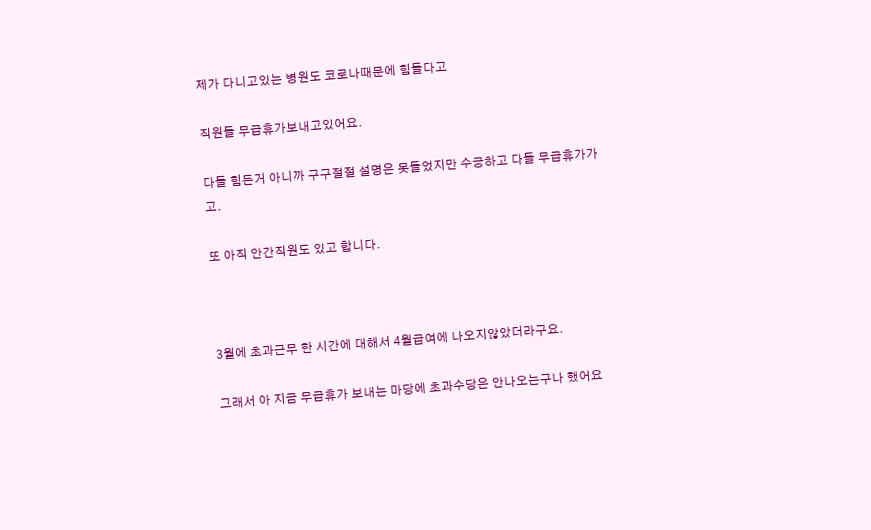제가 다니고있는 병원도 코로나때문에 힘들다고

직원들 무급휴가보내고있어요.

다들 힘든거 아니까 구구절절 설명은 못들었지만 수긍하고 다들 무급휴가가고.

또 아직 안간직원도 있고 합니다.



3월에 초과근무 한 시간에 대해서 4월급여에 나오지않았더라구요.

그래서 아 지금 무급휴가 보내는 마당에 초과수당은 안나오는구나 했어요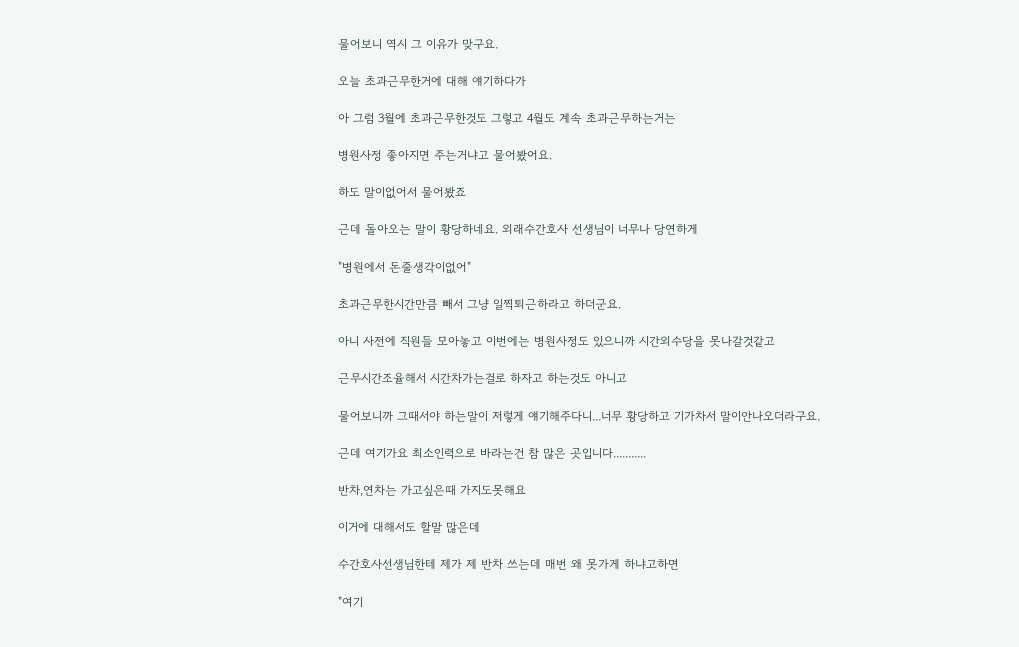물어보니 역시 그 이유가 맞구요.

오늘 초과근무한거에 대해 얘기하다가

아 그럼 3월에 초과근무한것도 그렇고 4월도 계속 초과근무하는거는

병원사정 좋아지면 주는거냐고 물어봤어요.

하도 말이없어서 물어봤죠

근데 돌아오는 말이 황당하네요. 외래수간호사 선생님이 너무나 당연하게

"병원에서 돈줄생각이없어"

초과근무한시간만큼 빼서 그냥 일찍퇴근하라고 하더군요.

아니 사전에 직원들 모아놓고 이번에는 병원사정도 있으니까 시간외수당을 못나갈것같고

근무시간조율해서 시간차가는걸로 하자고 하는것도 아니고

물어보니까 그때서야 하는말이 저렇게 얘기해주다니...너무 황당하고 기가차서 말이안나오더라구요.

근데 여기가요 최소인력으로 바라는건 참 많은 곳입니다...........

반차,연차는 가고싶은때 가지도못해요

이거에 대해서도 할말 많은데

수간호사선생님한테 제가 제 반차 쓰는데 매번 왜 못가게 하냐고하면

"여기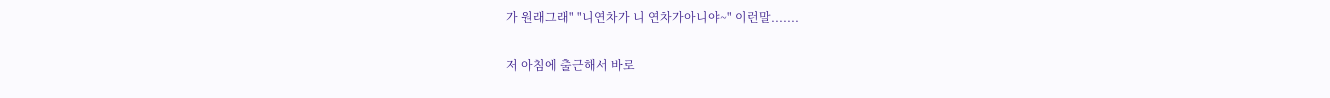가 원래그래" "니연차가 니 연차가아니야~" 이런말.......

저 아침에 출근해서 바로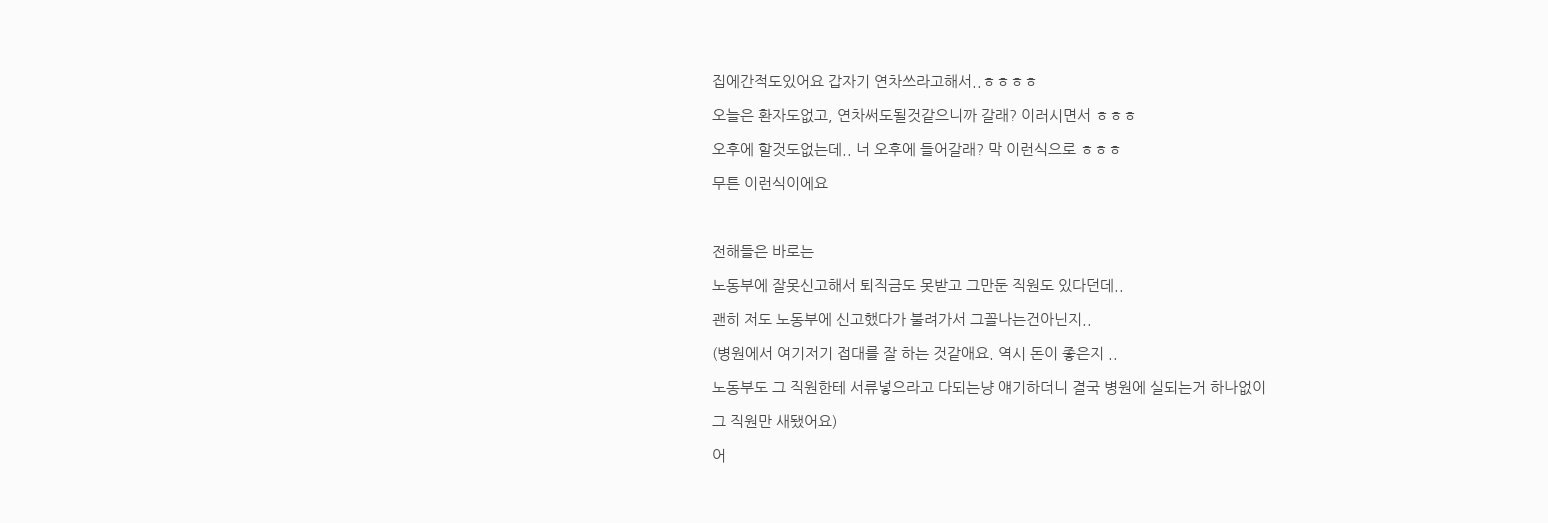집에간적도있어요 갑자기 연차쓰라고해서..ㅎㅎㅎㅎ

오늘은 환자도없고, 연차써도될것같으니까 갈래? 이러시면서 ㅎㅎㅎ

오후에 할것도없는데.. 너 오후에 들어갈래? 막 이런식으로 ㅎㅎㅎ

무튼 이런식이에요



전해들은 바로는

노동부에 잘못신고해서 퇴직금도 못받고 그만둔 직원도 있다던데..

괜히 저도 노동부에 신고했다가 불려가서 그꼴나는건아닌지..

(병원에서 여기저기 접대를 잘 하는 것같애요. 역시 돈이 좋은지 ..

노동부도 그 직원한테 서류넣으라고 다되는냥 얘기하더니 결국 병원에 실되는거 하나없이

그 직원만 새됐어요)

어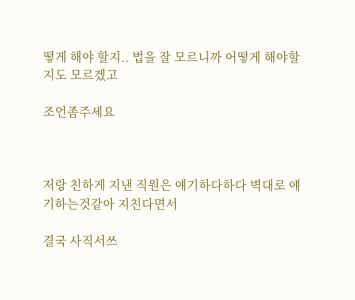떻게 해야 할지.. 법을 잘 모르니까 어떻게 해야할지도 모르겠고

조언좀주세요



저랑 친하게 지낸 직원은 얘기하다하다 벽대로 얘기하는것같아 지친다면서

결국 사직서쓰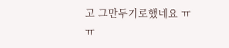고 그만두기로했네요 ㅠㅠ